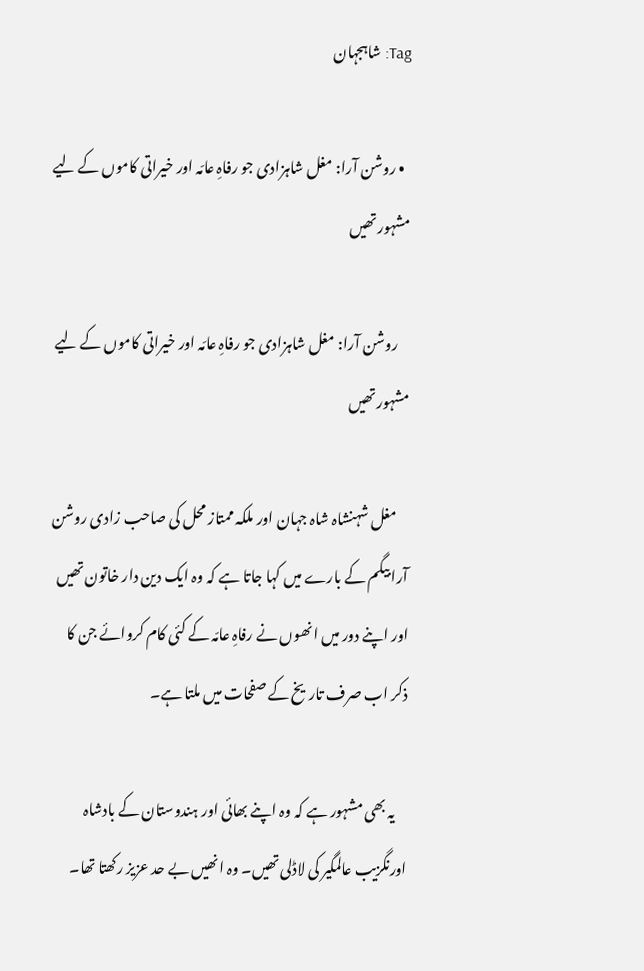Tag: شاہجہان

  • روشن آرا: مغل شاہزادی جو رفاہِ عامّہ اور خیراتی کاموں کے لیے مشہور تھیں

    روشن آرا: مغل شاہزادی جو رفاہِ عامّہ اور خیراتی کاموں کے لیے مشہور تھیں

    مغل شہنشاہ شاہ جہان اور ملکہ ممتاز محل کی صاحب زادی روشن آرا بیگم کے بارے میں کہا جاتا ہے کہ وہ ایک دین دار خاتون تھیں اور اپنے دور میں انھوں نے رفاہِ عامّہ کے کئی کام کروائے جن کا ذکر اب صرف تاریخ کے صفحات میں ملتا ہے۔

    یہ بھی مشہور ہے کہ وہ اپنے بھائی اور ہندوستان کے بادشاہ اورنگزیب عالمگیر کی لاڈلی تھیں۔ وہ انھیں بے حد عزیز رکھتا تھا۔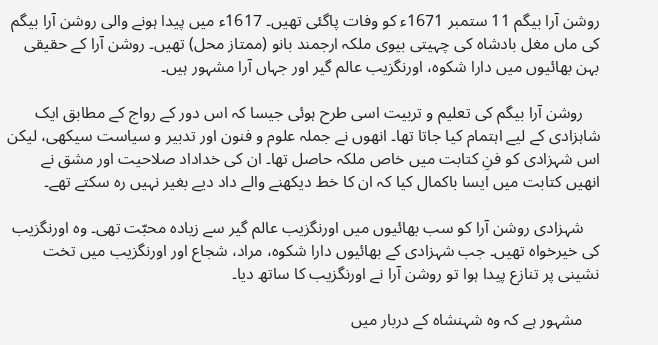روشن آرا بیگم 11 ستمبر 1671ء کو وفات پاگئی تھیں۔ 1617ء میں‌ پیدا ہونے والی روشن آرا بیگم کی ماں مغل بادشاہ کی چہیتی بیوی ملکہ ارجمند بانو (ممتاز محل) تھیں۔ روشن آرا کے حقیقی بہن بھائیوں میں دارا شکوہ، اورنگزیب عالم گیر اور جہاں آرا مشہور ہیں۔

    روشن آرا بیگم کی تعلیم و تربیت اسی طرح ہوئی جیسا کہ اس دور کے رواج کے مطابق ایک شاہزادی کے لیے اہتمام کیا جاتا تھا۔ انھوں نے جملہ علوم و فنون اور تدبیر و سیاست سیکھی، لیکن اس شہزادی کو فنِ کتابت میں خاص ملکہ حاصل تھا۔ ان کی خداداد صلاحیت اور مشق نے انھیں کتابت میں ایسا باکمال کیا کہ ان کا خط دیکھنے والے داد دیے بغیر نہیں‌ رہ سکتے تھے۔

    شہزادی روشن آرا کو سب بھائیوں میں اورنگزیب عالم گیر سے زیادہ محبّت تھی۔ وہ اورنگزیب کی خیرخواہ تھیں۔ جب شہزادی کے بھائیوں دارا شکوہ، مراد، شجاع اور اورنگزیب میں تخت نشینی پر تنازع پیدا ہوا تو روشن آرا نے اورنگزیب کا ساتھ دیا۔

    مشہور ہے کہ وہ شہنشاہ کے دربار میں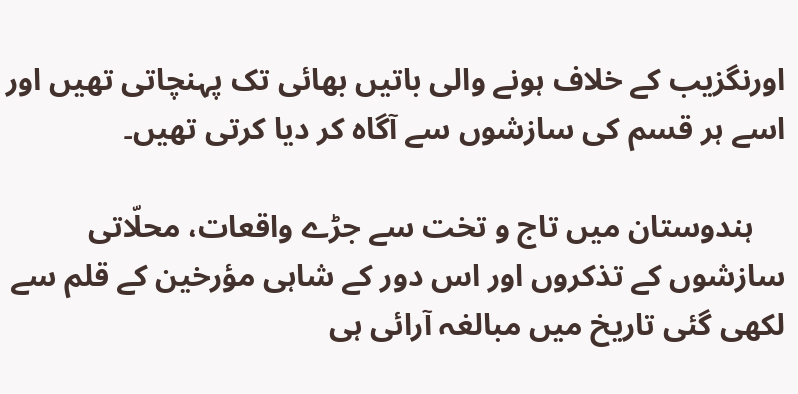اورنگزیب کے خلاف ہونے والی باتیں بھائی تک پہنچاتی تھیں اور اسے ہر قسم کی سازشوں سے آگاہ کر دیا کرتی تھیں۔

    ہندوستان میں تاج و تخت سے جڑے واقعات، محلّاتی سازشوں کے تذکروں اور اس دور کے شاہی مؤرخین کے قلم سے لکھی گئی تاریخ میں مبالغہ آرائی ہی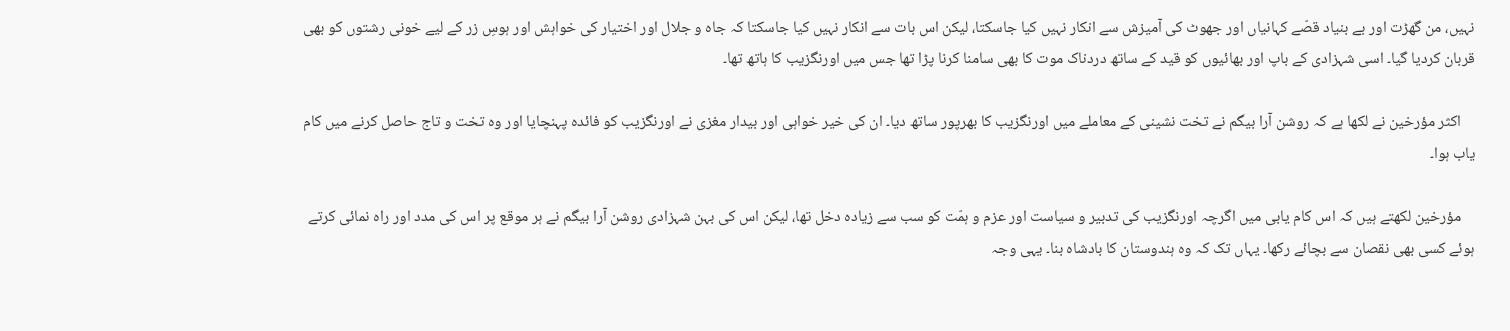نہیں، من گھڑت اور بے بنیاد قصّے کہانیاں اور جھوٹ کی آمیزش سے انکار نہیں‌ کیا جاسکتا، لیکن اس بات سے انکار نہیں کیا جاسکتا کہ جاہ و جلال اور اختیار کی خواہش اور ہوسِ زر کے لیے خونی رشتوں کو بھی قربان کردیا گیا۔ اسی شہزادی کے باپ اور بھائیوں کو قید کے ساتھ دردناک موت کا بھی سامنا کرنا پڑا تھا جس میں اورنگزیب کا ہاتھ تھا۔

    اکثر مؤرخین نے لکھا ہے کہ روشن آرا بیگم نے تخت نشینی کے معاملے میں اورنگزیب کا بھرپور ساتھ دیا۔ ان کی خیر خواہی اور بیدار مغزی نے اورنگزیب کو فائدہ پہنچایا اور وہ تخت و تاج حاصل کرنے میں کام یاب ہوا۔

    مؤرخین لکھتے ہیں کہ اس کام یابی میں اگرچہ اورنگزیب کی تدبیر و سیاست اور عزم و ہمّت کو سب سے زیادہ دخل تھا، لیکن اس کی بہن شہزادی روشن آرا بیگم نے ہر موقع پر اس کی مدد اور راہ نمائی کرتے ہوئے کسی بھی نقصان سے بچائے رکھا۔ یہاں تک کہ وہ ہندوستان کا بادشاہ بنا۔ یہی وجہ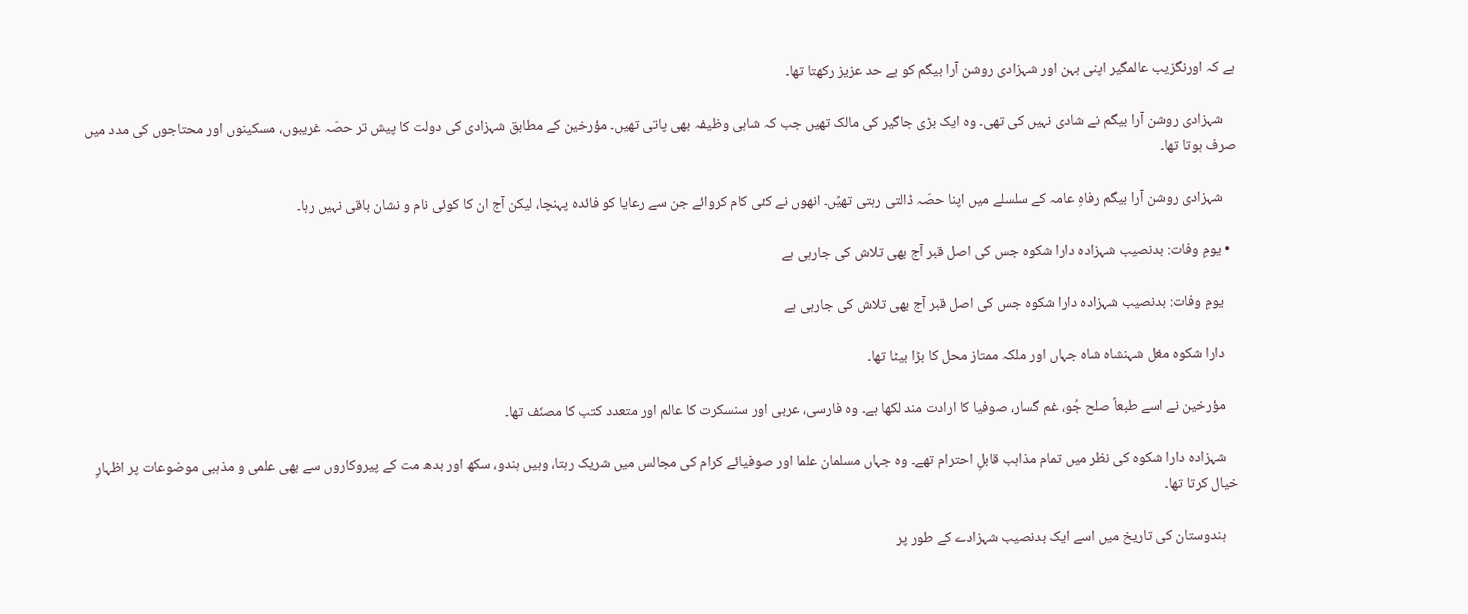ہے کہ اورنگزیب عالمگیر اپنی بہن اور شہزادی روشن آرا بیگم کو بے حد عزیز رکھتا تھا۔

    شہزادی روشن آرا بیگم نے شادی نہیں کی تھی۔ وہ ایک بڑی جاگیر کی مالک تھیں جب کہ شاہی وظیفہ بھی پاتی تھیں۔ مؤرخین کے مطابق شہزادی کی دولت کا پیش تر حصّہ غریبوں، مسکینوں اور محتاجوں کی مدد میں صرف ہوتا تھا۔

    شہزادی روشن آرا بیگم رفاہِ عامہ کے سلسلے میں اپنا حصّہ ڈالتی رہتی تھیًں۔ انھوں نے کئی کام کروائے جن سے رعایا کو فائدہ پہنچا، لیکن آج ان کا کوئی نام و نشان باقی نہیں‌ رہا۔

  • یومِ وفات: بدنصیب شہزادہ دارا شکوہ جس کی اصل قبر آج بھی تلاش کی جارہی ہے

    یومِ وفات: بدنصیب شہزادہ دارا شکوہ جس کی اصل قبر آج بھی تلاش کی جارہی ہے

    دارا شکوہ مغل شہنشاہ شاہ جہاں اور ملکہ ممتاز محل کا بڑا بیٹا تھا۔

    مؤرخین نے اسے طبعاً صلح جُو، غم گسار، صوفیا کا ارادت مند لکھا ہے۔ وہ فارسی، عربی اور سنسکرت کا عالم اور متعدد کتب کا مصنّف تھا۔

    شہزادہ دارا شکوہ کی نظر میں تمام مذاہب قابلِ احترام تھے۔ وہ جہاں مسلمان علما اور صوفیائے کرام کی مجالس میں شریک رہتا، وہیں ہندو، سکھ اور بدھ مت کے پیروکاروں سے بھی علمی و مذہبی موضوعات پر اظہارِ خیال کرتا تھا۔

    ہندوستان کی تاریخ میں اسے ایک بدنصیب شہزادے کے طور پر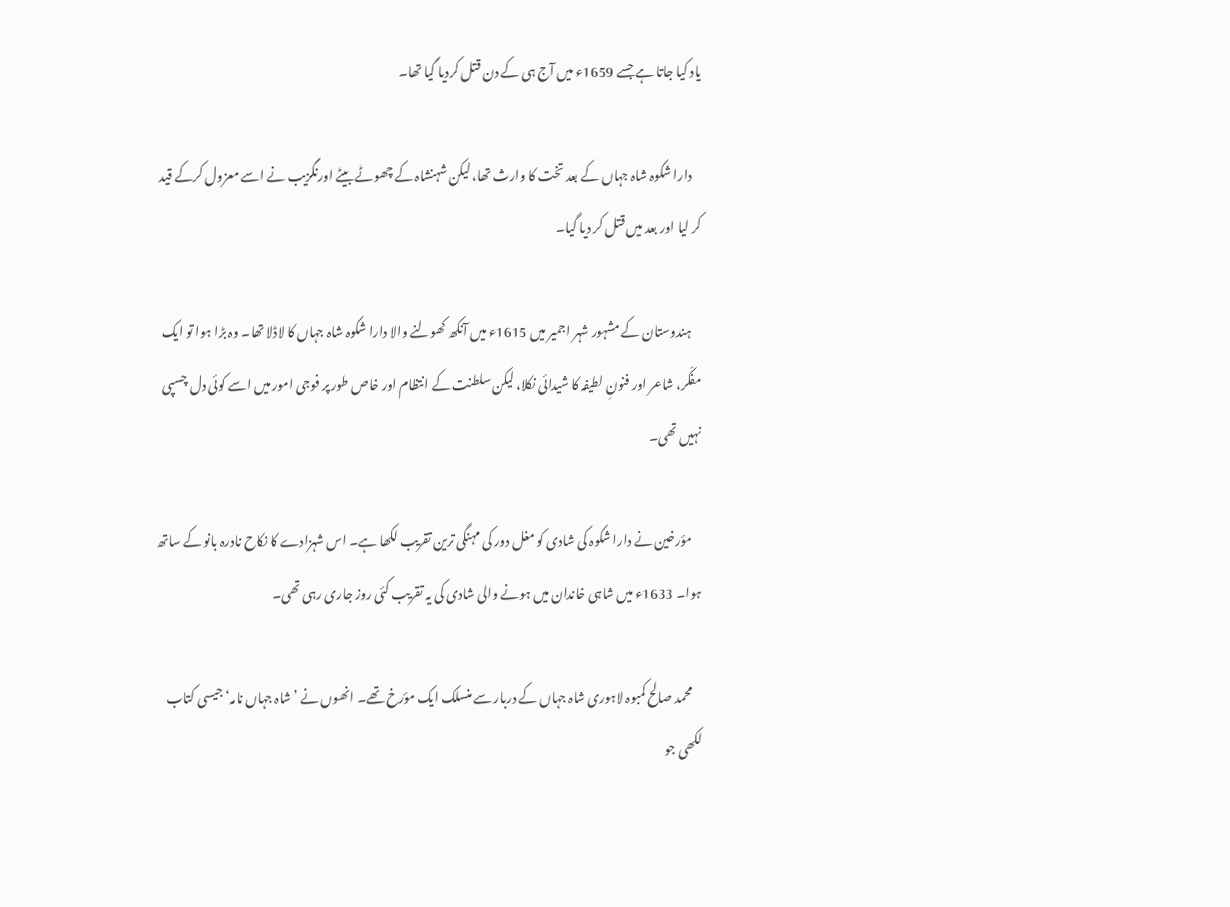یاد کیا جاتا ہے جسے 1659ء میں آج ہی کے دن قتل کردیا گیا تھا۔

    دارا شکوہ شاہ جہاں کے بعد تخت کا وارث تھا، لیکن شہنشاہ کے چھوٹے بیٹے اورنگزیب نے اسے معزول کرکے قید کر لیا اور بعد میں قتل کر دیا گیا۔

    ہندوستان کے مشہور شہر اجمیر میں 1615ء میں‌ آنکھ کھولنے والا دارا شکوہ شاہ جہاں کا لاڈلا تھا۔ وہ بڑا ہوا تو ایک مفکّر، شاعر اور فنونِ لطیفہ کا شیدائی نکلا، لیکن سلطنت کے انتظام اور خاص طور پر فوجی امور میں اسے کوئی دل چسپی نہیں تھی۔

    مؤرخین نے دارا شکوہ کی شادی کو مغل دور کی مہنگی ترین تقریب لکھا ہے۔ اس شہزادے کا نکاح نادرہ بانو کے ساتھ ہوا۔ 1633ء میں شاہی خاندان میں ہونے والی شادی کی یہ تقریب کئی روز جاری رہی تھی۔

    محمد صالح کمبوہ لاہوری شاہ جہاں کے دربار سے منسلک ایک مؤرخ تھے۔ انھوں نے ’شاہ جہاں نامہ‘ جیسی کتاب لکھی جو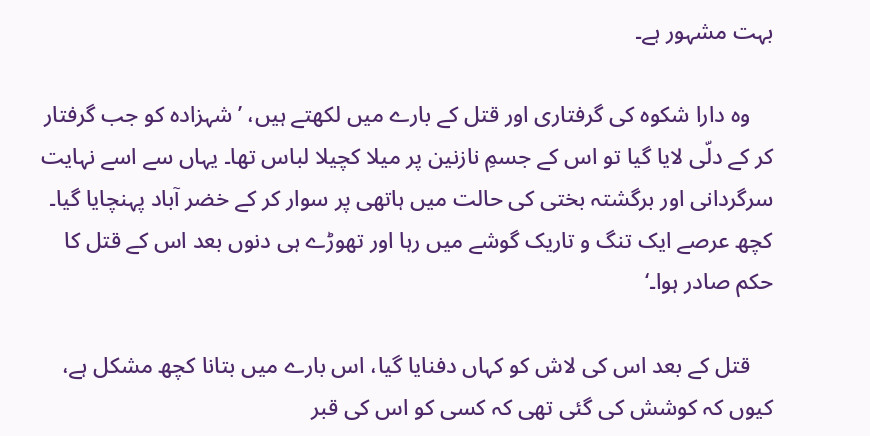بہت مشہور ہے۔

    وہ دارا شکوہ کی گرفتاری اور قتل کے بارے میں لکھتے ہیں، ’شہزادہ کو جب گرفتار کر کے دلّی لایا گیا تو اس کے جسمِ نازنین پر میلا کچیلا لباس تھا۔ یہاں سے اسے نہایت سرگردانی اور برگشتہ بختی کی حالت میں ہاتھی پر سوار کر کے خضر آباد پہنچایا گیا۔ کچھ عرصے ایک تنگ و تاریک گوشے میں رہا اور تھوڑے ہی دنوں بعد اس کے قتل کا حکم صادر ہوا۔‘

    قتل کے بعد اس کی لاش کو کہاں دفنایا گیا، اس بارے میں بتانا کچھ مشکل ہے، کیوں کہ کوشش کی گئی تھی کہ کسی کو اس کی قبر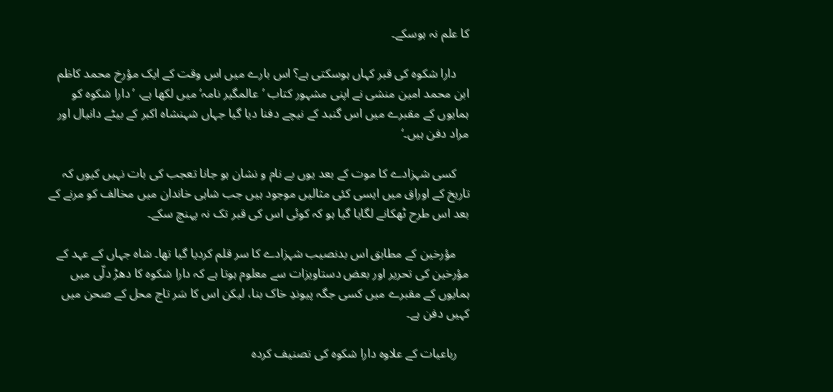کا علم نہ ہوسکے۔

    دارا شکوہ کی قبر کہاں ہوسکتی ہے؟ اس بارے میں اس وقت کے ایک مؤرخ محمد کاظم ابن محمد امین منشی نے اپنی مشہور کتاب ’عالمگیر نامہ‘ میں لکھا ہے، ’دارا شکوہ کو ہمایوں کے مقبرے میں اس گنبد کے نیچے دفنا دیا گیا جہاں شہنشاہ اکبر کے بیٹے دانیال اور مراد دفن ہیں۔‘

    کسی شہزادے کا موت کے بعد یوں بے نام و نشان ہو جانا تعجب کی بات نہیں کیوں کہ تاریخ کے اوراق میں ایسی کئی مثالیں موجود ہیں جب شاہی خاندان میں مخالف کو مرنے کے بعد اس طرح ٹھکانے لگایا گیا ہو کہ کوئی اس کی قبر تک نہ پہنچ سکے۔

    مؤرخین کے مطابق اس بدنصیب شہزادے کا سر قلم کردیا گیا تھا۔ شاہ جہاں کے عہد کے مؤرخین کی تحریر اور بعض دستاویزات سے معلوم ہوتا ہے کہ دارا شکوہ کا دھڑ دلّی میں ہمایوں کے مقبرے میں کسی جگہ پیوندِ‌ خاک بنا، لیکن اس کا سَر تاج محل کے صحن میں کہیں دفن ہے۔

    رباعیات کے علاوہ دارا شکوہ کی تصنیف کردہ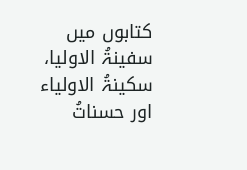کتابوں میں سفینۃُ الاولیا، سکینۃُ الاولیاء اور حسناتُ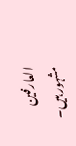العارفین مشہور ہیں۔